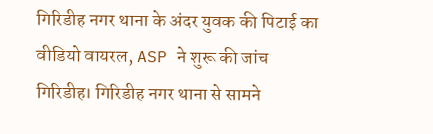गिरिडीह नगर थाना के अंदर युवक की पिटाई का वीडियो वायरल, ASP ने शुरू की जांच
गिरिडीह। गिरिडीह नगर थाना से सामने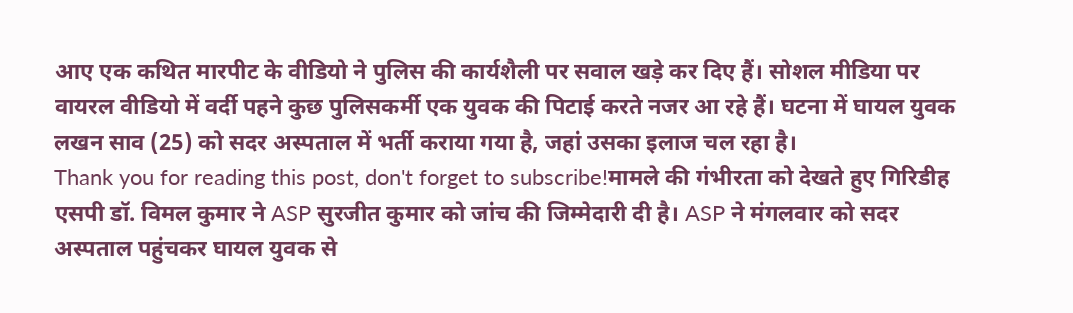आए एक कथित मारपीट के वीडियो ने पुलिस की कार्यशैली पर सवाल खड़े कर दिए हैं। सोशल मीडिया पर वायरल वीडियो में वर्दी पहने कुछ पुलिसकर्मी एक युवक की पिटाई करते नजर आ रहे हैं। घटना में घायल युवक लखन साव (25) को सदर अस्पताल में भर्ती कराया गया है, जहां उसका इलाज चल रहा है।
Thank you for reading this post, don't forget to subscribe!मामले की गंभीरता को देखते हुए गिरिडीह एसपी डॉ. विमल कुमार ने ASP सुरजीत कुमार को जांच की जिम्मेदारी दी है। ASP ने मंगलवार को सदर अस्पताल पहुंचकर घायल युवक से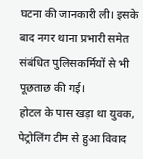घटना की जानकारी ली। इसके बाद नगर थाना प्रभारी समेत संबंधित पुलिसकर्मियों से भी पूछताछ की गई।
होटल के पास खड़ा था युवक, पेट्रोलिंग टीम से हुआ विवाद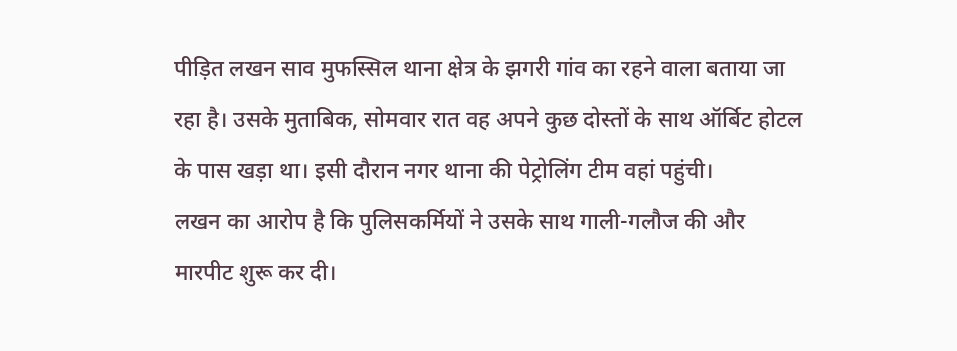पीड़ित लखन साव मुफस्सिल थाना क्षेत्र के झगरी गांव का रहने वाला बताया जा रहा है। उसके मुताबिक, सोमवार रात वह अपने कुछ दोस्तों के साथ ऑर्बिट होटल के पास खड़ा था। इसी दौरान नगर थाना की पेट्रोलिंग टीम वहां पहुंची।
लखन का आरोप है कि पुलिसकर्मियों ने उसके साथ गाली-गलौज की और मारपीट शुरू कर दी।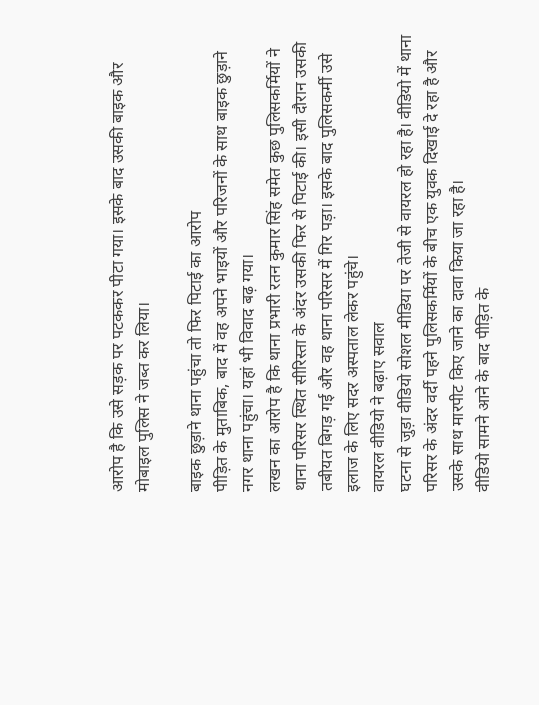आरोप है कि उसे सड़क पर पटककर पीटा गया। इसके बाद उसकी बाइक और मोबाइल पुलिस ने जब्त कर लिया।

बाइक छुड़ाने थाना पहुंचा तो फिर पिटाई का आरोप
पीड़ित के मुताबिक, बाद में वह अपने भाइयों और परिजनों के साथ बाइक छुड़ाने नगर थाना पहुंचा। यहां भी विवाद बढ़ गया।
लखन का आरोप है कि थाना प्रभारी रतन कुमार सिंह समेत कुछ पुलिसकर्मियों ने थाना परिसर स्थित सीरिस्ता के अंदर उसकी फिर से पिटाई की। इसी दौरान उसकी तबीयत बिगड़ गई और वह थाना परिसर में गिर पड़ा। इसके बाद पुलिसकर्मी उसे इलाज के लिए सदर अस्पताल लेकर पहुंचे।
वायरल वीडियो ने बढ़ाए सवाल
घटना से जुड़ा वीडियो सोशल मीडिया पर तेजी से वायरल हो रहा है। वीडियो में थाना परिसर के अंदर वर्दी पहने पुलिसकर्मियों के बीच एक युवक दिखाई दे रहा है और उसके साथ मारपीट किए जाने का दावा किया जा रहा है।
वीडियो सामने आने के बाद पीड़ित के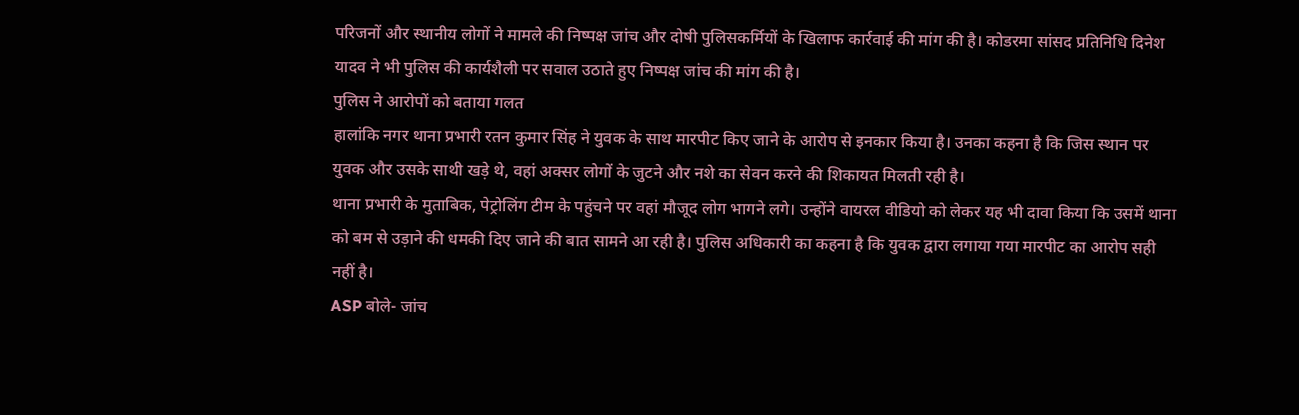परिजनों और स्थानीय लोगों ने मामले की निष्पक्ष जांच और दोषी पुलिसकर्मियों के खिलाफ कार्रवाई की मांग की है। कोडरमा सांसद प्रतिनिधि दिनेश यादव ने भी पुलिस की कार्यशैली पर सवाल उठाते हुए निष्पक्ष जांच की मांग की है।
पुलिस ने आरोपों को बताया गलत
हालांकि नगर थाना प्रभारी रतन कुमार सिंह ने युवक के साथ मारपीट किए जाने के आरोप से इनकार किया है। उनका कहना है कि जिस स्थान पर युवक और उसके साथी खड़े थे, वहां अक्सर लोगों के जुटने और नशे का सेवन करने की शिकायत मिलती रही है।
थाना प्रभारी के मुताबिक, पेट्रोलिंग टीम के पहुंचने पर वहां मौजूद लोग भागने लगे। उन्होंने वायरल वीडियो को लेकर यह भी दावा किया कि उसमें थाना को बम से उड़ाने की धमकी दिए जाने की बात सामने आ रही है। पुलिस अधिकारी का कहना है कि युवक द्वारा लगाया गया मारपीट का आरोप सही नहीं है।
ASP बोले- जांच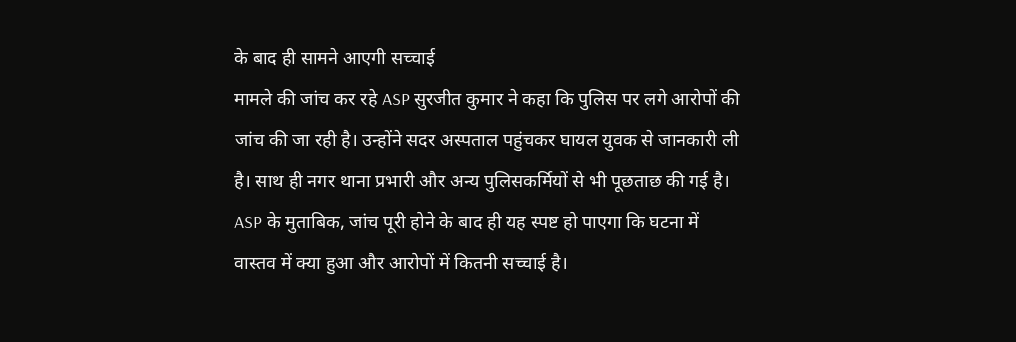के बाद ही सामने आएगी सच्चाई
मामले की जांच कर रहे ASP सुरजीत कुमार ने कहा कि पुलिस पर लगे आरोपों की जांच की जा रही है। उन्होंने सदर अस्पताल पहुंचकर घायल युवक से जानकारी ली है। साथ ही नगर थाना प्रभारी और अन्य पुलिसकर्मियों से भी पूछताछ की गई है।
ASP के मुताबिक, जांच पूरी होने के बाद ही यह स्पष्ट हो पाएगा कि घटना में वास्तव में क्या हुआ और आरोपों में कितनी सच्चाई है।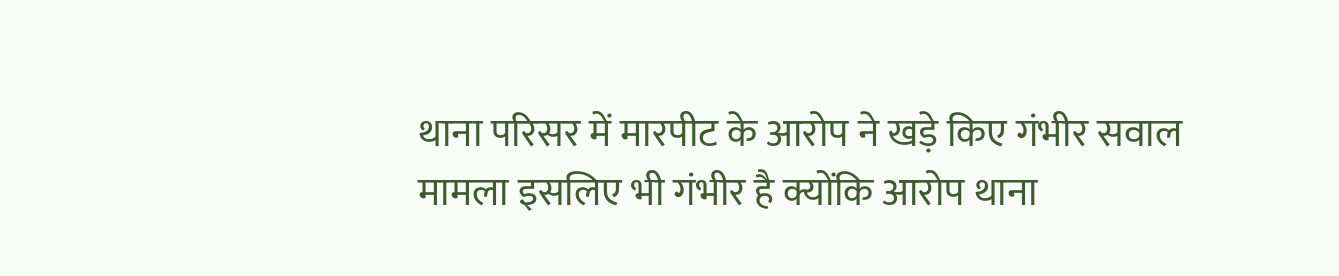थाना परिसर में मारपीट के आरोप ने खड़े किए गंभीर सवाल
मामला इसलिए भी गंभीर है क्योंकि आरोप थाना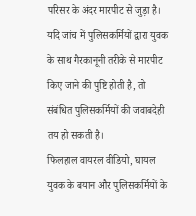परिसर के अंदर मारपीट से जुड़ा है। यदि जांच में पुलिसकर्मियों द्वारा युवक के साथ गैरकानूनी तरीके से मारपीट किए जाने की पुष्टि होती है, तो संबंधित पुलिसकर्मियों की जवाबदेही तय हो सकती है।
फिलहाल वायरल वीडियो, घायल युवक के बयान और पुलिसकर्मियों के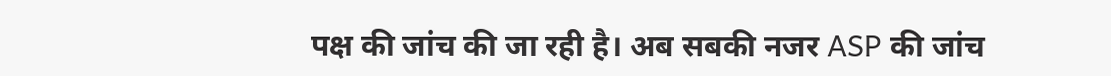पक्ष की जांच की जा रही है। अब सबकी नजर ASP की जांच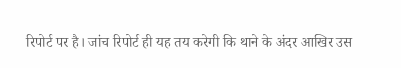रिपोर्ट पर है। जांच रिपोर्ट ही यह तय करेगी कि थाने के अंदर आखिर उस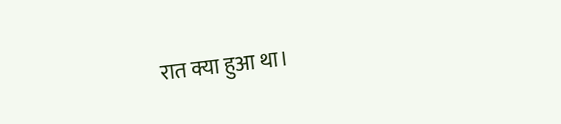रात क्या हुआ था।